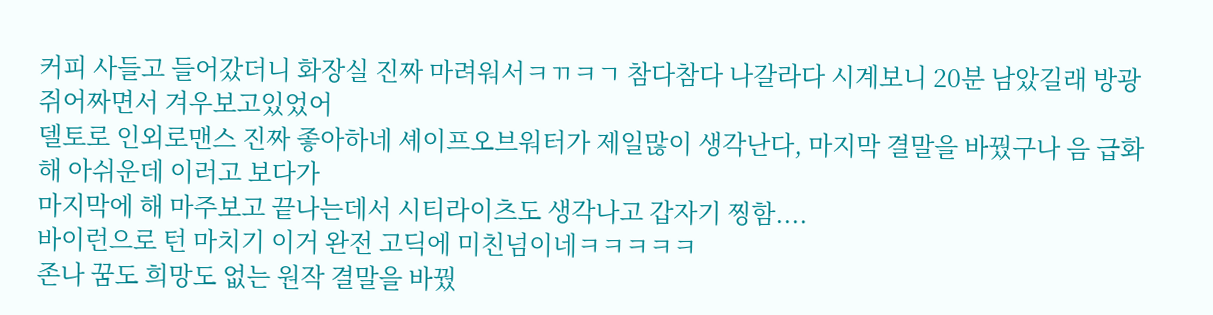커피 사들고 들어갔더니 화장실 진짜 마려워서ㅋㄲㅋㄱ 참다참다 나갈라다 시계보니 20분 남았길래 방광 쥐어짜면서 겨우보고있었어
델토로 인외로맨스 진짜 좋아하네 셰이프오브워터가 제일많이 생각난다, 마지막 결말을 바꿨구나 음 급화해 아쉬운데 이러고 보다가
마지막에 해 마주보고 끝나는데서 시티라이츠도 생각나고 갑자기 찡함....
바이런으로 턴 마치기 이거 완전 고딕에 미친넘이네ㅋㅋㅋㅋㅋ
존나 꿈도 희망도 없는 원작 결말을 바꿨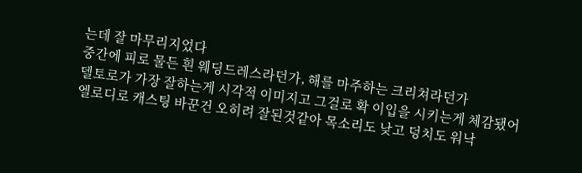는데 잘 마무리지었다
중간에 피로 물든 흰 웨딩드레스라던가, 해를 마주하는 크리쳐라던가
델토로가 가장 잘하는게 시각적 이미지고 그걸로 확 이입을 시키는게 체감됐어
엘로디로 캐스팅 바꾼건 오히려 잘된것같아 목소리도 낮고 덩치도 워낙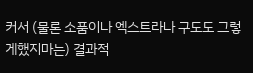커서 (물론 소품이나 엑스트라나 구도도 그렇게했지마는) 결과적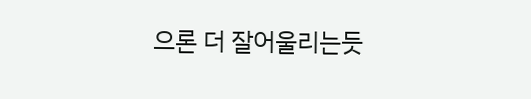으론 더 잘어울리는듯